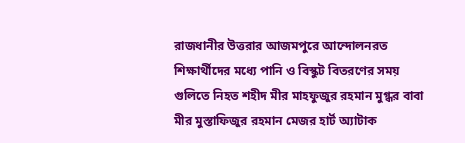রাজধানীর উত্তরার আজমপুরে আন্দোলনরত শিক্ষার্থীদের মধ্যে পানি ও বিস্কুট বিতরণের সময় গুলিতে নিহত শহীদ মীর মাহফুজুর রহমান মুগ্ধর বাবা মীর মুস্তাফিজুর রহমান মেজর হার্ট অ্যাটাক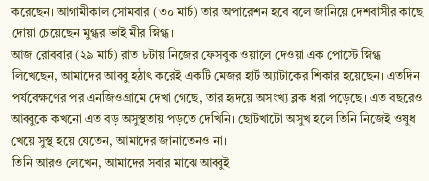করেছেন। আগামীকাল সোমবার (৩০ মার্চ) তার অপারেশন হবে বলে জানিয়ে দেশবাসীর কাছে দোয়া চেয়েছেন মুগ্ধর ভাই মীর স্নিগ্ধ।
আজ রোববার (২৯ মার্চ) রাত ৮টায় নিজের ফেসবুক ওয়ালে দেওয়া এক পোস্টে স্নিগ্ধ লিখেছেন, আমাদের আব্বু হঠাৎ করেই একটি মেজর হার্ট অ্যাটাকের শিকার হয়েছেন। এতদিন পর্যবেক্ষণের পর এনজিওগ্রামে দেখা গেছে, তার হৃদয়ে অসংখ্য ব্লক ধরা পড়েছে। এত বছরেও আব্বুকে কখনো এত বড় অসুস্থতায় পড়তে দেখিনি। ছোটখাটো অসুখ হলে তিনি নিজেই ওষুধ খেয়ে সুস্থ হয়ে যেতেন, আমাদের জানাতেনও না।
তিনি আরও লেখেন, আমাদের সবার মাঝে আব্বুই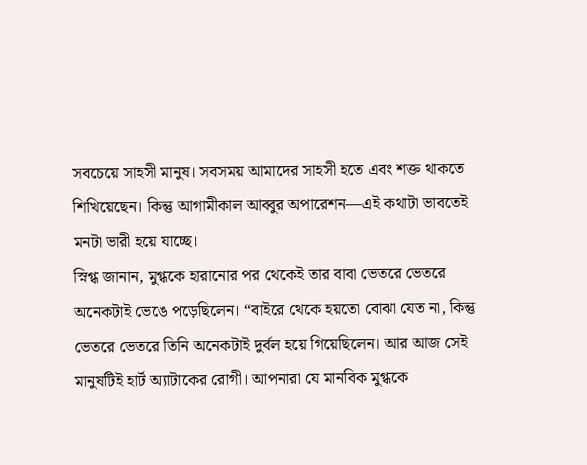সবচেয়ে সাহসী মানুষ। সবসময় আমাদের সাহসী হতে এবং শক্ত থাকতে শিখিয়েছেন। কিন্তু আগামীকাল আব্বুর অপারেশন—এই কথাটা ভাবতেই মনটা ভারী হয়ে যাচ্ছে।
স্নিগ্ধ জানান, মুগ্ধকে হারানোর পর থেকেই তার বাবা ভেতরে ভেতরে অনেকটাই ভেঙে পড়েছিলেন। “বাইরে থেকে হয়তো বোঝা যেত না, কিন্তু ভেতরে ভেতরে তিনি অনেকটাই দুর্বল হয়ে গিয়েছিলেন। আর আজ সেই মানুষটিই হার্ট অ্যাটাকের রোগী। আপনারা যে মানবিক মুগ্ধকে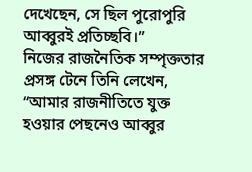দেখেছেন, সে ছিল পুরোপুরি আব্বুরই প্রতিচ্ছবি।”
নিজের রাজনৈতিক সম্পৃক্ততার প্রসঙ্গ টেনে তিনি লেখেন, “আমার রাজনীতিতে যুক্ত হওয়ার পেছনেও আব্বুর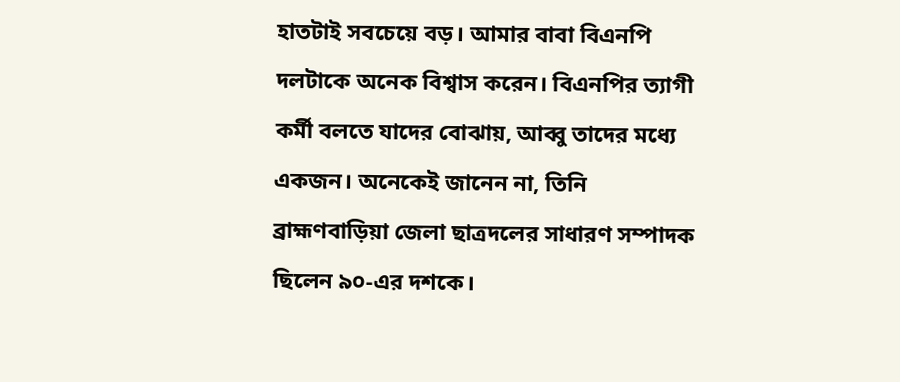হাতটাই সবচেয়ে বড়। আমার বাবা বিএনপি দলটাকে অনেক বিশ্বাস করেন। বিএনপির ত্যাগী কর্মী বলতে যাদের বোঝায়, আব্বু তাদের মধ্যে একজন। অনেকেই জানেন না, তিনি ব্রাহ্মণবাড়িয়া জেলা ছাত্রদলের সাধারণ সম্পাদক ছিলেন ৯০-এর দশকে।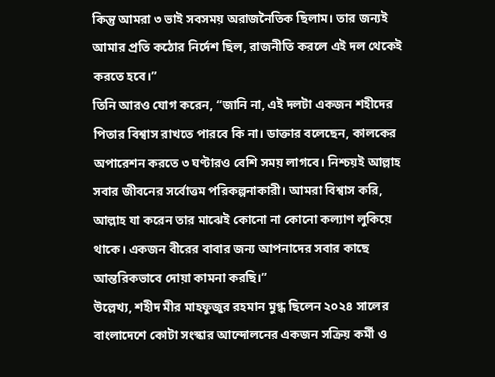কিন্তু আমরা ৩ ভাই সবসময় অরাজনৈতিক ছিলাম। তার জন্যই আমার প্রতি কঠোর নির্দেশ ছিল, রাজনীতি করলে এই দল থেকেই করতে হবে।”
তিনি আরও যোগ করেন, “জানি না, এই দলটা একজন শহীদের পিতার বিশ্বাস রাখতে পারবে কি না। ডাক্তার বলেছেন, কালকের অপারেশন করতে ৩ ঘণ্টারও বেশি সময় লাগবে। নিশ্চয়ই আল্লাহ সবার জীবনের সর্বোত্তম পরিকল্পনাকারী। আমরা বিশ্বাস করি, আল্লাহ যা করেন তার মাঝেই কোনো না কোনো কল্যাণ লুকিয়ে থাকে। একজন বীরের বাবার জন্য আপনাদের সবার কাছে আন্তরিকভাবে দোয়া কামনা করছি।”
উল্লেখ্য, শহীদ মীর মাহফুজুর রহমান মুগ্ধ ছিলেন ২০২৪ সালের বাংলাদেশে কোটা সংস্কার আন্দোলনের একজন সক্রিয় কর্মী ও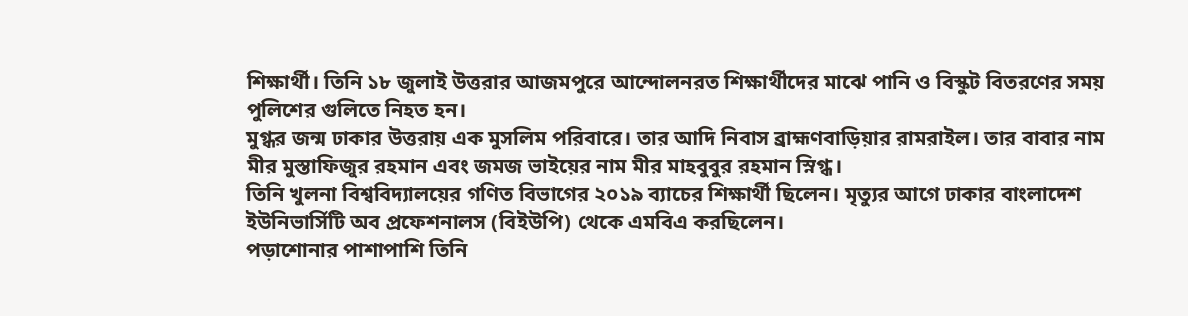শিক্ষার্থী। তিনি ১৮ জুলাই উত্তরার আজমপুরে আন্দোলনরত শিক্ষার্থীদের মাঝে পানি ও বিস্কুট বিতরণের সময় পুলিশের গুলিতে নিহত হন।
মুগ্ধর জন্ম ঢাকার উত্তরায় এক মুসলিম পরিবারে। তার আদি নিবাস ব্রাহ্মণবাড়িয়ার রামরাইল। তার বাবার নাম মীর মুস্তাফিজুর রহমান এবং জমজ ভাইয়ের নাম মীর মাহবুবুর রহমান স্নিগ্ধ।
তিনি খুলনা বিশ্ববিদ্যালয়ের গণিত বিভাগের ২০১৯ ব্যাচের শিক্ষার্থী ছিলেন। মৃত্যুর আগে ঢাকার বাংলাদেশ ইউনিভার্সিটি অব প্রফেশনালস (বিইউপি) থেকে এমবিএ করছিলেন।
পড়াশোনার পাশাপাশি তিনি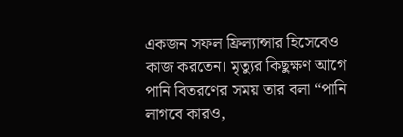একজন সফল ফ্রিল্যান্সার হিসেবেও কাজ করতেন। মৃত্যুর কিছুক্ষণ আগে পানি বিতরণের সময় তার বলা “পানি লাগবে কারও,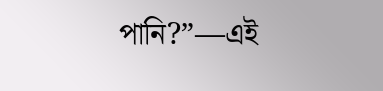পানি?”—এই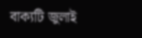বাক্যটি জুলাই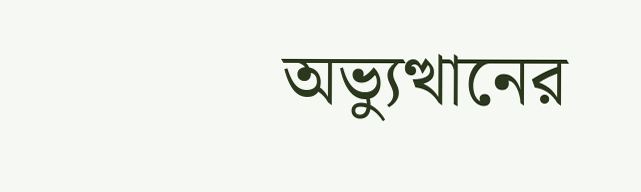অভ্যুত্থানের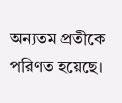অন্যতম প্রতীকে পরিণত হয়েছে।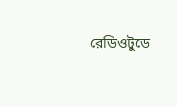রেডিওটুডে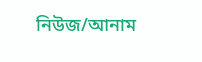নিউজ/আনাম